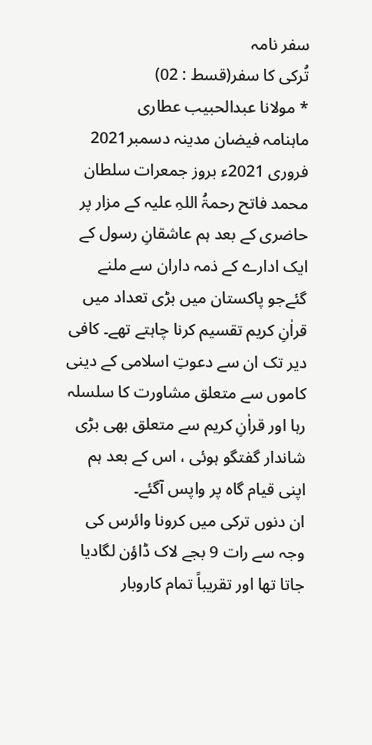سفر نامہ
تُرکی کا سفر(قسط : 02)
* مولانا عبدالحبیب عطاری
ماہنامہ فیضان مدینہ دسمبر2021
فروری 2021ء بروز جمعرات سلطان محمد فاتح رحمۃُ اللہِ علیہ کے مزار پر حاضری کے بعد ہم عاشقانِ رسول کے ایک ادارے کے ذمہ داران سے ملنے گئےجو پاکستان میں بڑی تعداد میں قراٰنِ کریم تقسیم کرنا چاہتے تھے۔ کافی دیر تک ان سے دعوتِ اسلامی کے دینی کاموں سے متعلق مشاورت کا سلسلہ رہا اور قراٰنِ کریم سے متعلق بھی بڑی شاندار گفتگو ہوئی ، اس کے بعد ہم اپنی قیام گاہ پر واپس آگئے۔
ان دنوں ترکی میں کرونا وائرس کی وجہ سے رات 9 بجے لاک ڈاؤن لگادیا جاتا تھا اور تقریباً تمام کاروبار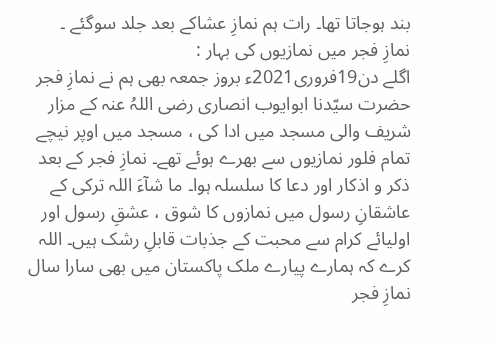بند ہوجاتا تھا۔ رات ہم نمازِ عشاکے بعد جلد سوگئے ۔
نمازِ فجر میں نمازیوں کی بہار :
اگلے دن19فروری2021ء بروز جمعہ بھی ہم نے نمازِ فجر حضرت سیّدنا ابوایوب انصاری رضی اللہُ عنہ کے مزار شریف والی مسجد میں ادا کی ، مسجد میں اوپر نیچے تمام فلور نمازیوں سے بھرے ہوئے تھے۔ نمازِ فجر کے بعد ذکر و اذکار اور دعا کا سلسلہ ہوا۔ ما شآءَ اللہ ترکی کے عاشقانِ رسول میں نمازوں کا شوق ، عشقِ رسول اور اولیائے کرام سے محبت کے جذبات قابلِ رشک ہیں۔ اللہ کرے کہ ہمارے پیارے ملک پاکستان میں بھی سارا سال نمازِ فجر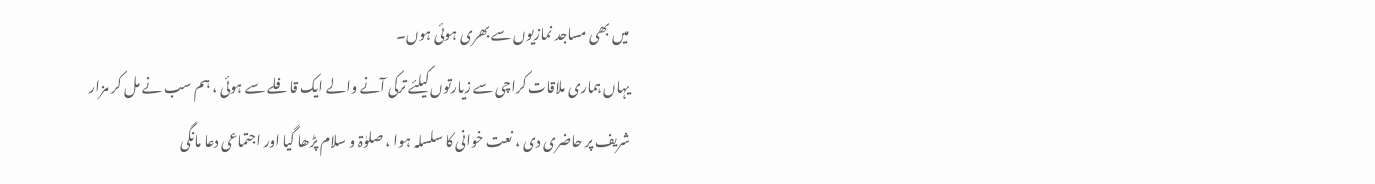میں بھی مساجد نمازیوں سے بھری ہوئی ہوں۔
یہاں ہماری ملاقات کراچی سے زیارتوں کیلئے ترکی آنے والے ایک قافلے سے ہوئی ، ہم سب نے مل کر مزار شریف پر حاضری دی ، نعت خوانی کا سلسلہ ہوا ، صلوٰۃ و سلام پڑھا گیا اور اجتماعی دعا مانگی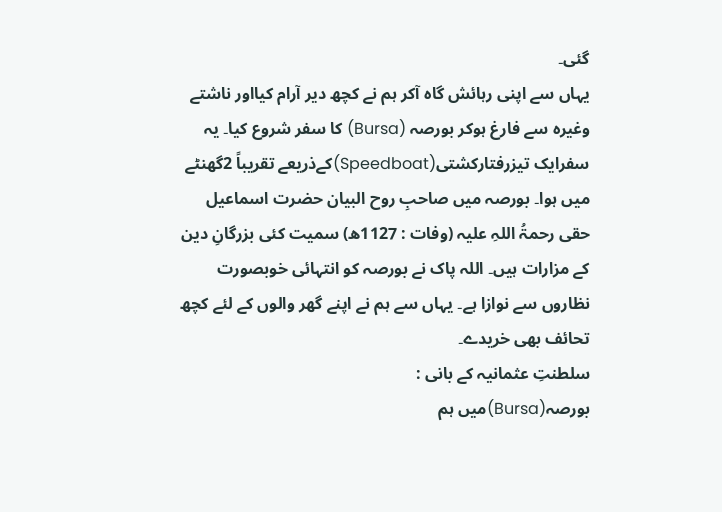گئی۔
یہاں سے اپنی رہائش گاہ آکر ہم نے کچھ دیر آرام کیااور ناشتے وغیرہ سے فارغ ہوکر بورصہ (Bursa) کا سفر شروع کیا۔ یہ سفرایک تیزرفتارکشتی(Speedboat)کےذریعے تقریباً 2گھنٹے میں ہوا۔ بورصہ میں صاحبِ روح البیان حضرت اسماعیل حقی رحمۃُ اللہِ علیہ (وفات : 1127ھ) سمیت کئی بزرگانِ دین کے مزارات ہیں۔ اللہ پاک نے بورصہ کو انتہائی خوبصورت نظاروں سے نوازا ہے۔ یہاں سے ہم نے اپنے گھر والوں کے لئے کچھ تحائف بھی خریدے۔
سلطنتِ عثمانیہ کے بانی :
بورصہ(Bursa)میں ہم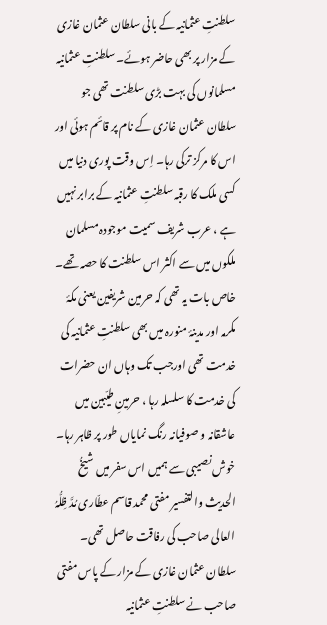سلطنتِ عثمانیہ کے بانی سلطان عثمان غازی کے مزار پر بھی حاضر ہوئے۔ سلطنتِ عثمانیہ مسلمانوں کی بہت بڑی سلطنت تھی جو سلطان عثمان غازی کے نام پر قائم ہوئی اور اس کا مرکز ترکی رہا۔ اِس وقت پوری دنیا میں کسی ملک کا رقبہ سلطنتِ عثمانیہ کے برابر نہیں ہے ، عرب شریف سمیت موجودہ مسلمان ملکوں میں سے اکثر اس سلطنت کا حصہ تھے۔ خاص بات یہ تھی کہ حرمین شریفین یعنی مکۂ مکرمہ اور مدینۂ منورہ میں بھی سلطنتِ عثمانیہ کی خدمت تھی اورجب تک وہاں ان حضرات کی خدمت کا سلسلہ رہا ، حرمینِ طیّبین میں عاشقانہ و صوفیانہ رنگ نمایاں طور پر ظاہر رہا۔
خوش نصیبی سے ہمیں اس سفر میں شیخُ الحدیث والتفسیر مفتی محمد قاسم عطّاری مُدَّ ظِلُّہُ العالی صاحب کی رفاقت حاصل تھی۔ سلطان عثمان غازی کے مزار کے پاس مفتی صاحب نے سلطنتِ عثمانیہ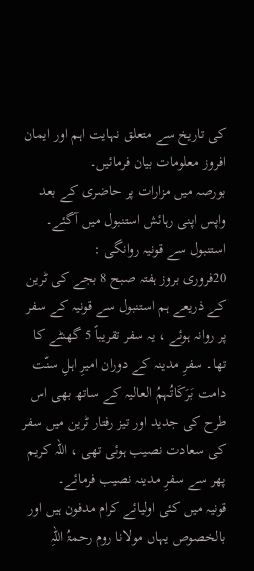کی تاریخ سے متعلق نہایت اہم اور ایمان افروز معلومات بیان فرمائیں۔
بورصہ میں مزارات پر حاضری کے بعد واپس اپنی رہائش استنبول میں آگئے۔
استنبول سے قونیہ روانگی :
20فروری بروز ہفتہ صبح 8 بجے کی ٹرین کے ذریعے ہم استنبول سے قونیہ کے سفر پر روانہ ہوئے ، یہ سفر تقریباً 5 گھنٹے کا تھا۔ سفرِ مدینہ کے دوران امیرِ اہلِ سنّت دامت بَرَکَاتُہمُ العالیہ کے ساتھ بھی اس طرح کی جدید اور تیز رفتار ٹرین میں سفر کی سعادت نصیب ہوئی تھی ، اللہ کریم پھر سے سفرِ مدینہ نصیب فرمائے۔
قونیہ میں کئی اولیائے کرام مدفون ہیں اور بالخصوص یہاں مولانا روم رحمۃُ اللہِ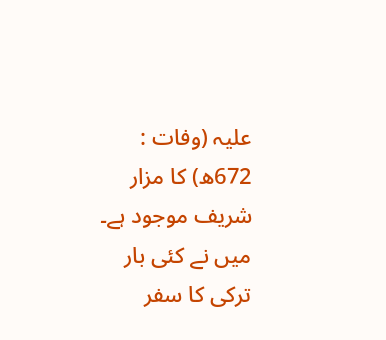علیہ (وفات : 672ھ) کا مزار شریف موجود ہے۔ میں نے کئی بار ترکی کا سفر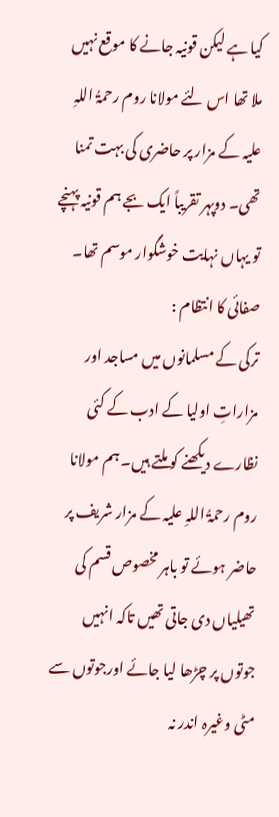کیا ہے لیکن قونیہ جانے کا موقع نہیں ملا تھا اس لئے مولانا روم رحمۃُ اللہِ علیہ کے مزار پر حاضری کی بہت تمنا تھی۔ دوپہر تقریباً ایک بجے ہم قونیہ پہنچے تو یہاں نہایت خوشگوار موسم تھا۔
صفائی کا انتظام :
ترکی کے مسلمانوں میں مساجد اور مزاراتِ اولیا کے ادب کے کئی نظارے دیکھنے کو ملتے ہیں۔ ہم مولانا روم رحمۃُ اللہِ علیہ کے مزار شریف پر حاضر ہوئے تو باہر مخصوص قسم کی تھیلیاں دی جاتی تھیں تاکہ انہیں جوتوں پر چڑھا لیا جائے اورجوتوں سے مٹی وغیرہ اندر نہ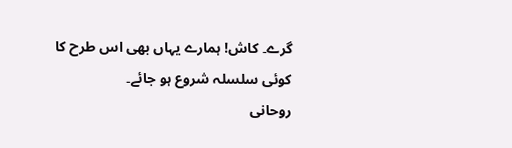گرے۔ کاش! ہمارے یہاں بھی اس طرح کا کوئی سلسلہ شروع ہو جائے۔
روحانی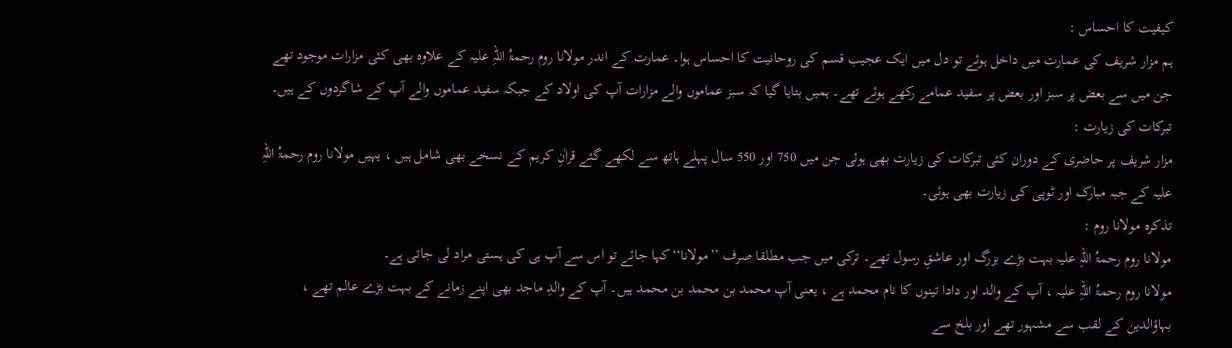کیفیت کا احساس :
ہم مزار شریف کی عمارت میں داخل ہوئے تو دل میں ایک عجیب قسم کی روحانیت کا احساس ہوا۔ عمارت کے اندر مولانا روم رحمۃُ اللہِ علیہ کے علاوہ بھی کئی مزارات موجود تھے جن میں سے بعض پر سبز اور بعض پر سفید عمامے رکھے ہوئے تھے۔ ہمیں بتایا گیا کہ سبز عماموں والے مزارات آپ کی اولاد کے جبکہ سفید عماموں والے آپ کے شاگردوں کے ہیں۔
تبرکات کی زیارت :
مزار شریف پر حاضری کے دوران کئی تبرکات کی زیارت بھی ہوئی جن میں 750 اور 550 سال پہلے ہاتھ سے لکھے گئے قراٰنِ کریم کے نسخے بھی شامل ہیں ، یہیں مولانا روم رحمۃُ اللہِ علیہ کے جبہ مبارک اور ٹوپی کی زیارت بھی ہوئی۔
تذکرہ مولانا روم :
مولانا روم رحمۃُ اللہِ علیہ بہت بڑے بزرگ اور عاشقِ رسول تھے۔ ترکی میں جب مطلقا صرف ’’مولانا‘‘کہا جائے تو اس سے آپ ہی کی ہستی مراد لی جاتی ہے۔
مولانا روم رحمۃُ اللہِ علیہ ، آپ کے والد اور دادا تینوں کا نام محمد ہے ، یعنی آپ محمد بن محمد بن محمد ہیں۔ آپ کے والدِ ماجد بھی اپنے زمانے کے بہت بڑے عالم تھے ، بہاؤالدین کے لقب سے مشہور تھے اور بلخ سے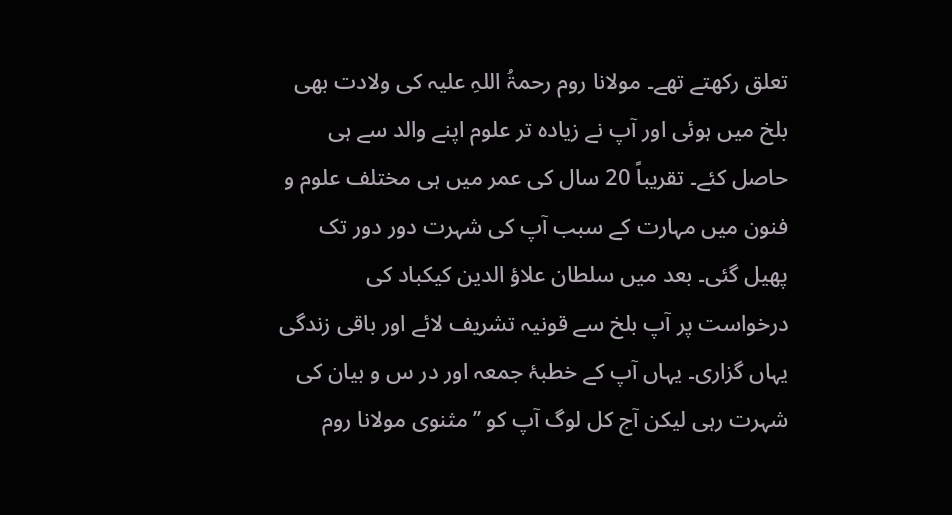تعلق رکھتے تھے۔ مولانا روم رحمۃُ اللہِ علیہ کی ولادت بھی بلخ میں ہوئی اور آپ نے زیادہ تر علوم اپنے والد سے ہی حاصل کئے۔ تقریباً 20 سال کی عمر میں ہی مختلف علوم و فنون میں مہارت کے سبب آپ کی شہرت دور دور تک پھیل گئی۔ بعد میں سلطان علاؤ الدین کیکباد کی درخواست پر آپ بلخ سے قونیہ تشریف لائے اور باقی زندگی یہاں گزاری۔ یہاں آپ کے خطبۂ جمعہ اور در س و بیان کی شہرت رہی لیکن آج کل لوگ آپ کو ’’مثنوی مولانا روم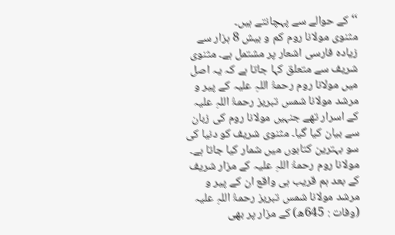‘‘ کے حوالے سے پہچانتے ہیں۔
مثنوی مولانا روم کم و بیش 8 ہزار سے زیادہ فارسی اشعار پر مشتمل ہے۔ مثنوی شریف سے متعلق کہا جاتا ہے کہ یہ اصل میں مولانا روم رحمۃُ اللہِ علیہ کے پیر و مرشد مولانا شمس تبریز رحمۃُ اللہِ علیہ کے اسرار تھے جنہیں مولانا روم کی زبان سے بیان کیا گیا۔ مثنوی شریف کو دنیا کی سو بہترین کتابوں میں شمار کیا جاتا ہے۔
مولانا روم رحمۃُ اللہِ علیہ کے مزار شریف کے بعد ہم قریب ہی واقع ان کے پیر و مرشد مولانا شمس تبریز رحمۃُ اللہِ علیہ (وفات : 645ھ) کے مزار پر بھی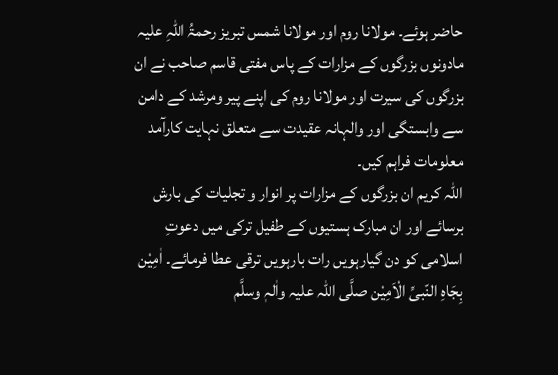حاضر ہوئے۔ مولانا روم اور مولانا شمس تبریز رحمۃُ اللہِ علیہ مادونوں بزرگوں کے مزارات کے پاس مفتی قاسم صاحب نے ان بزرگوں کی سیرت اور مولانا روم کی اپنے پیر ومرشد کے دامن سے وابستگی اور والہانہ عقیدت سے متعلق نہایت کارآمد معلومات فراہم کیں۔
اللہ کریم ان بزرگوں کے مزارات پر انوار و تجلیات کی بارش برسائے اور ان مبارک ہستیوں کے طفیل ترکی میں دعوتِ اسلامی کو دن گیارہویں رات بارہویں ترقی عطا فرمائے۔ اٰمِیْن بِجَاہِ النّبیِّ الْاَمِیْن صلَّی اللہ علیہ واٰلہٖ وسلَّم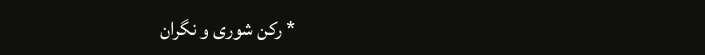* رکن شوری و نگران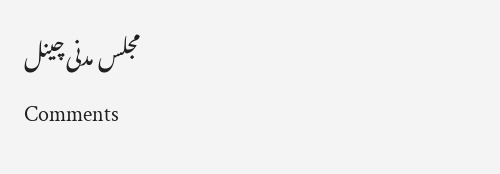مجلس مدنی چینل
Comments